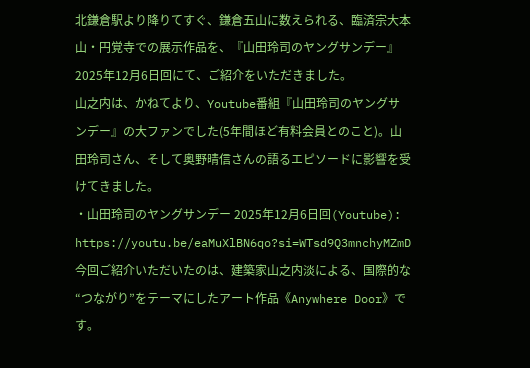北鎌倉駅より降りてすぐ、鎌倉五山に数えられる、臨済宗大本山・円覚寺での展示作品を、『山田玲司のヤングサンデー』2025年12月6日回にて、ご紹介をいただきました。
山之内は、かねてより、Youtube番組『山田玲司のヤングサンデー』の大ファンでした(5年間ほど有料会員とのこと)。山田玲司さん、そして奥野晴信さんの語るエピソードに影響を受けてきました。
・山田玲司のヤングサンデー 2025年12月6日回(Youtube): https://youtu.be/eaMuXlBN6qo?si=WTsd9Q3mnchyMZmD
今回ご紹介いただいたのは、建築家山之内淡による、国際的な“つながり”をテーマにしたアート作品《Anywhere Door》です。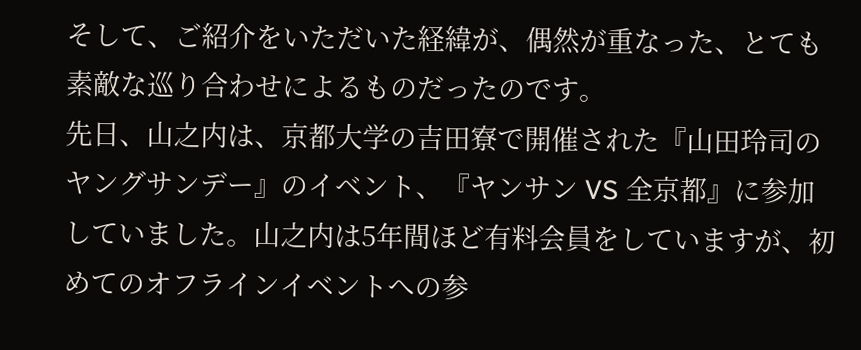そして、ご紹介をいただいた経緯が、偶然が重なった、とても素敵な巡り合わせによるものだったのです。
先日、山之内は、京都大学の吉田寮で開催された『山田玲司のヤングサンデー』のイベント、『ヤンサン VS 全京都』に参加していました。山之内は5年間ほど有料会員をしていますが、初めてのオフラインイベントへの参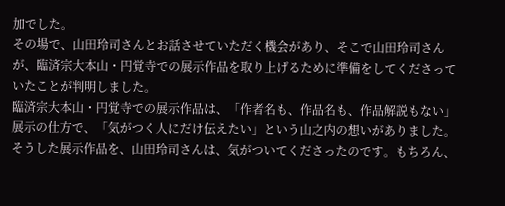加でした。
その場で、山田玲司さんとお話させていただく機会があり、そこで山田玲司さんが、臨済宗大本山・円覚寺での展示作品を取り上げるために準備をしてくださっていたことが判明しました。
臨済宗大本山・円覚寺での展示作品は、「作者名も、作品名も、作品解説もない」展示の仕方で、「気がつく人にだけ伝えたい」という山之内の想いがありました。
そうした展示作品を、山田玲司さんは、気がついてくださったのです。もちろん、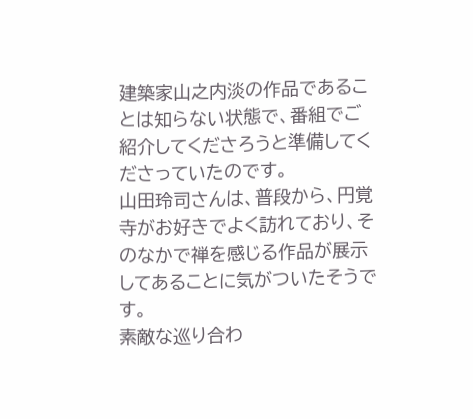建築家山之内淡の作品であることは知らない状態で、番組でご紹介してくださろうと準備してくださっていたのです。
山田玲司さんは、普段から、円覚寺がお好きでよく訪れており、そのなかで禅を感じる作品が展示してあることに気がついたそうです。
素敵な巡り合わ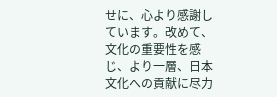せに、心より感謝しています。改めて、文化の重要性を感じ、より一層、日本文化への貢献に尽力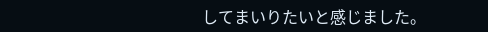してまいりたいと感じました。